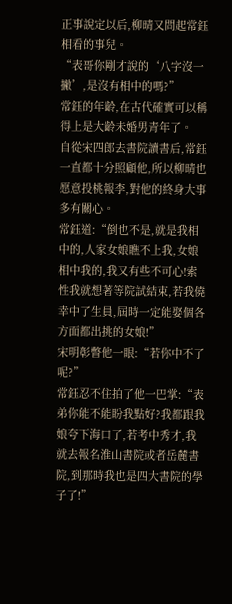正事說定以后,柳晴又問起常鈺相看的事兒。
“表哥你剛才說的‘八字沒一撇’,是沒有相中的嗎?”
常鈺的年齡,在古代確實可以稱得上是大齡未婚男青年了。
自從宋四郎去書院讀書后,常鈺一直都十分照顧他,所以柳晴也愿意投桃報李,對他的終身大事多有關心。
常鈺道:“倒也不是,就是我相中的,人家女娘瞧不上我,女娘相中我的,我又有些不可心!索性我就想著等院試結束,若我僥幸中了生員,屆時一定能娶個各方面都出挑的女娘!”
宋明彰瞥他一眼:“若你中不了呢?”
常鈺忍不住拍了他一巴掌:“表弟你能不能盼我點好?我都跟我娘夸下海口了,若考中秀才,我就去報名淮山書院或者岳麓書院,到那時我也是四大書院的學子了!”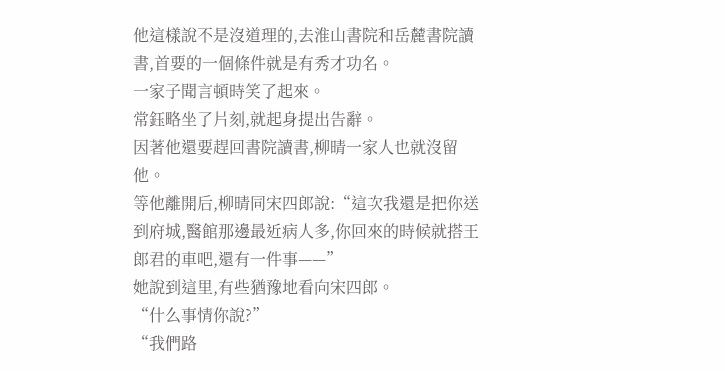他這樣說不是沒道理的,去淮山書院和岳麓書院讀書,首要的一個條件就是有秀才功名。
一家子聞言頓時笑了起來。
常鈺略坐了片刻,就起身提出告辭。
因著他還要趕回書院讀書,柳晴一家人也就沒留他。
等他離開后,柳晴同宋四郎說:“這次我還是把你送到府城,醫館那邊最近病人多,你回來的時候就搭王郎君的車吧,還有一件事——”
她說到這里,有些猶豫地看向宋四郎。
“什么事情你說?”
“我們路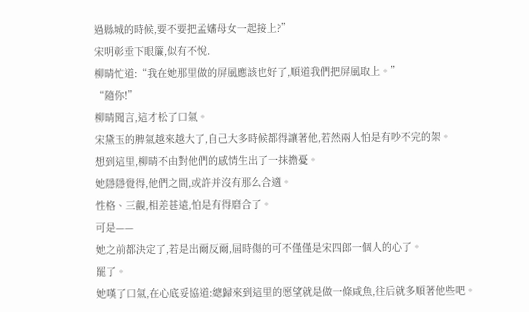過縣城的時候,要不要把孟嬸母女一起接上?”
宋明彰垂下眼簾,似有不悅.
柳晴忙道:“我在她那里做的屏風應該也好了,順道我們把屏風取上。”
“隨你!”
柳晴聞言,這才松了口氣。
宋黛玉的脾氣越來越大了,自己大多時候都得讓著他,若然兩人怕是有吵不完的架。
想到這里,柳晴不由對他們的感情生出了一抹擔憂。
她隱隱覺得,他們之間,或許并沒有那么合適。
性格、三觀,相差甚遠,怕是有得磨合了。
可是——
她之前都決定了,若是出爾反爾,屆時傷的可不僅僅是宋四郎一個人的心了。
罷了。
她嘆了口氣,在心底妥協道:總歸來到這里的愿望就是做一條咸魚,往后就多順著他些吧。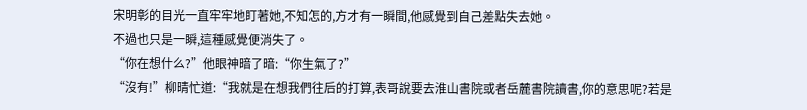宋明彰的目光一直牢牢地盯著她,不知怎的,方才有一瞬間,他感覺到自己差點失去她。
不過也只是一瞬,這種感覺便消失了。
“你在想什么?”他眼神暗了暗:“你生氣了?”
“沒有!”柳晴忙道:“我就是在想我們往后的打算,表哥說要去淮山書院或者岳麓書院讀書,你的意思呢?若是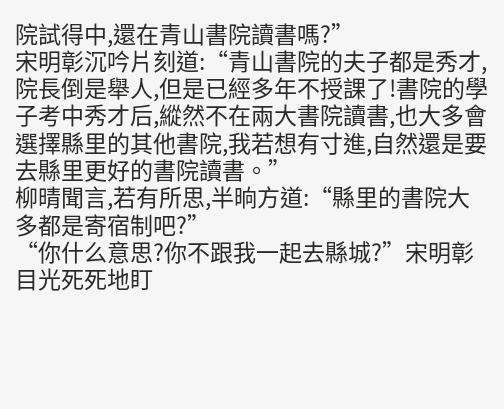院試得中,還在青山書院讀書嗎?”
宋明彰沉吟片刻道:“青山書院的夫子都是秀才,院長倒是舉人,但是已經多年不授課了!書院的學子考中秀才后,縱然不在兩大書院讀書,也大多會選擇縣里的其他書院,我若想有寸進,自然還是要去縣里更好的書院讀書。”
柳晴聞言,若有所思,半晌方道:“縣里的書院大多都是寄宿制吧?”
“你什么意思?你不跟我一起去縣城?”宋明彰目光死死地盯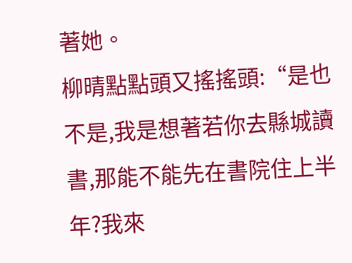著她。
柳晴點點頭又搖搖頭:“是也不是,我是想著若你去縣城讀書,那能不能先在書院住上半年?我來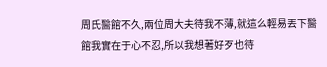周氏醫館不久,兩位周大夫待我不薄,就這么輕易丟下醫館我實在于心不忍,所以我想著好歹也待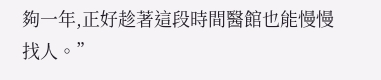夠一年,正好趁著這段時間醫館也能慢慢找人。”